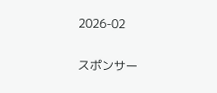2026-02

スポンサー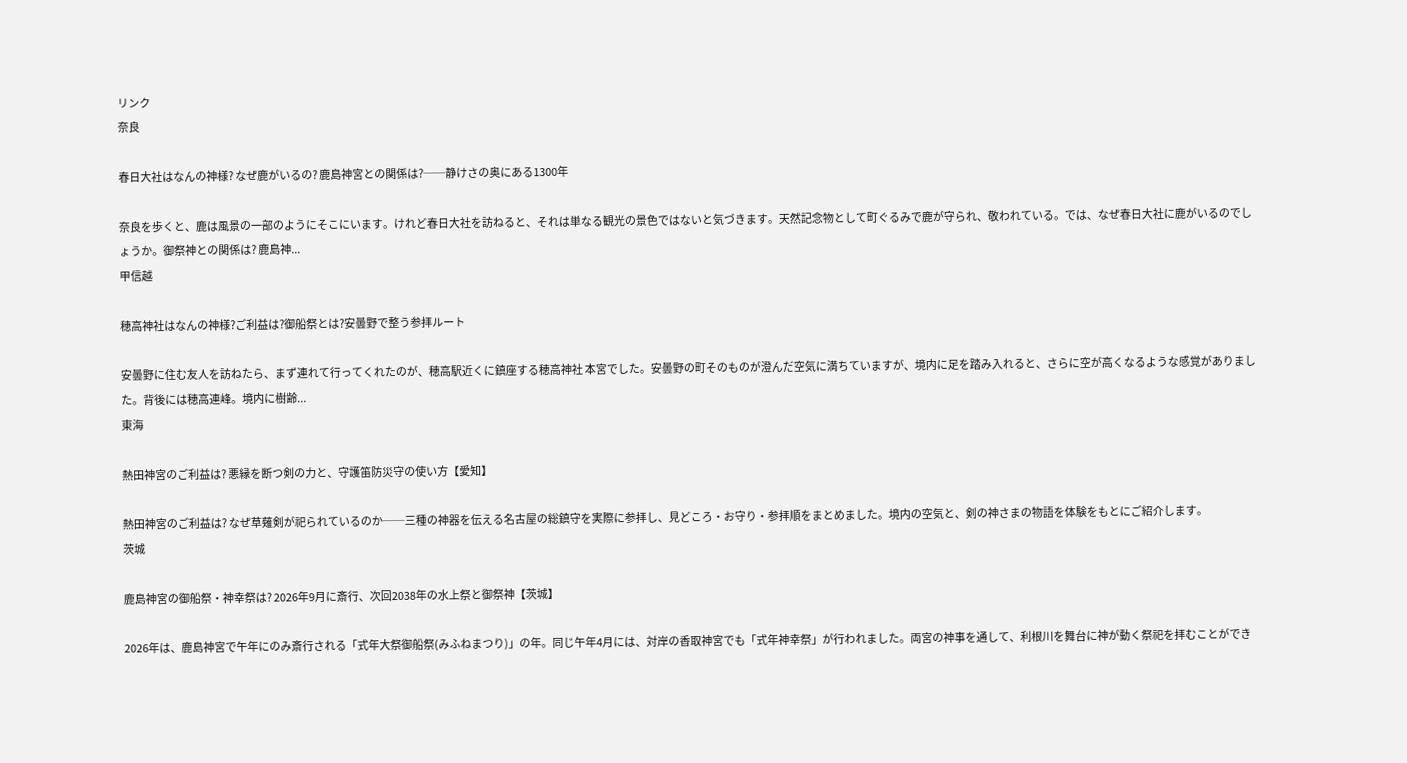リンク
奈良

春日大社はなんの神様? なぜ鹿がいるの? 鹿島神宮との関係は?──静けさの奥にある1300年

奈良を歩くと、鹿は風景の一部のようにそこにいます。けれど春日大社を訪ねると、それは単なる観光の景色ではないと気づきます。天然記念物として町ぐるみで鹿が守られ、敬われている。では、なぜ春日大社に鹿がいるのでしょうか。御祭神との関係は? 鹿島神...
甲信越

穂高神社はなんの神様?ご利益は?御船祭とは?安曇野で整う参拝ルート

安曇野に住む友人を訪ねたら、まず連れて行ってくれたのが、穂高駅近くに鎮座する穂高神社 本宮でした。安曇野の町そのものが澄んだ空気に満ちていますが、境内に足を踏み入れると、さらに空が高くなるような感覚がありました。背後には穂高連峰。境内に樹齢...
東海

熱田神宮のご利益は? 悪縁を断つ剣の力と、守護笛防災守の使い方【愛知】

熱田神宮のご利益は? なぜ草薙剣が祀られているのか──三種の神器を伝える名古屋の総鎮守を実際に参拝し、見どころ・お守り・参拝順をまとめました。境内の空気と、剣の神さまの物語を体験をもとにご紹介します。
茨城

鹿島神宮の御船祭・神幸祭は? 2026年9月に斎行、次回2038年の水上祭と御祭神【茨城】

2026年は、鹿島神宮で午年にのみ斎行される「式年大祭御船祭(みふねまつり)」の年。同じ午年4月には、対岸の香取神宮でも「式年神幸祭」が行われました。両宮の神事を通して、利根川を舞台に神が動く祭祀を拝むことができ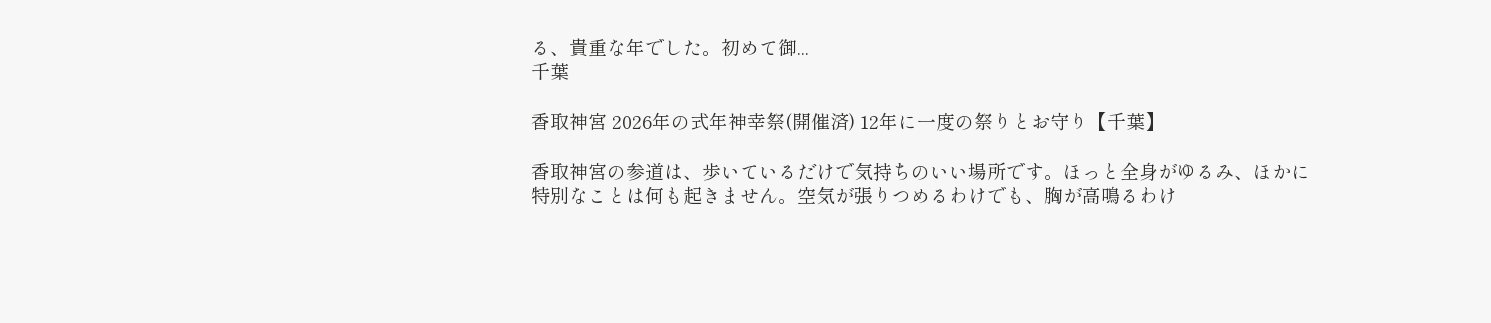る、貴重な年でした。初めて御...
千葉

香取神宮 2026年の式年神幸祭(開催済) 12年に一度の祭りとお守り【千葉】

香取神宮の参道は、歩いているだけで気持ちのいい場所です。ほっと全身がゆるみ、ほかに特別なことは何も起きません。空気が張りつめるわけでも、胸が高鳴るわけ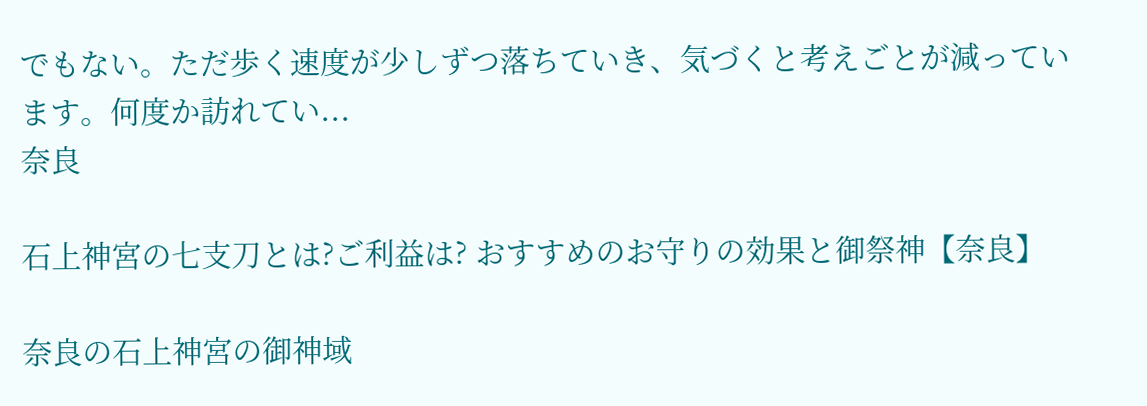でもない。ただ歩く速度が少しずつ落ちていき、気づくと考えごとが減っています。何度か訪れてい...
奈良

石上神宮の七支刀とは?ご利益は? おすすめのお守りの効果と御祭神【奈良】

奈良の石上神宮の御神域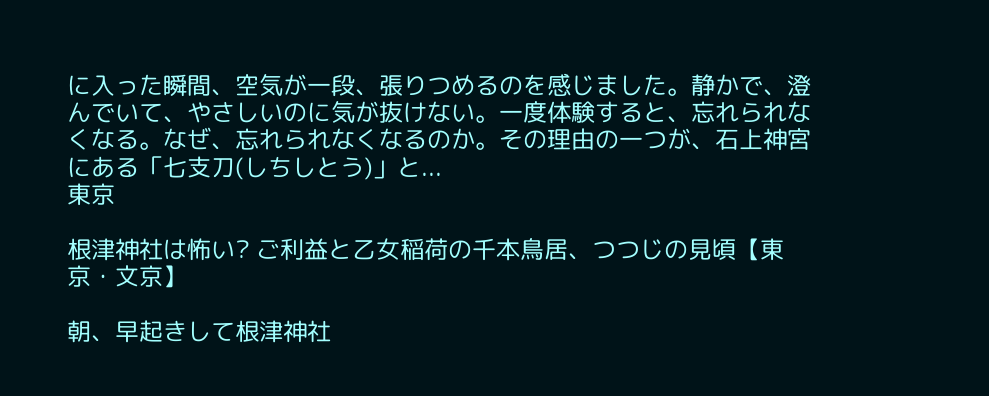に入った瞬間、空気が一段、張りつめるのを感じました。静かで、澄んでいて、やさしいのに気が抜けない。一度体験すると、忘れられなくなる。なぜ、忘れられなくなるのか。その理由の一つが、石上神宮にある「七支刀(しちしとう)」と...
東京

根津神社は怖い? ご利益と乙女稲荷の千本鳥居、つつじの見頃【東京・文京】

朝、早起きして根津神社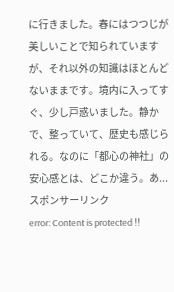に行きました。春にはつつじが美しいことで知られていますが、それ以外の知識はほとんどないままです。境内に入ってすぐ、少し戸惑いました。静かで、整っていて、歴史も感じられる。なのに「都心の神社」の安心感とは、どこか違う。あ...
スポンサーリンク
error: Content is protected !!